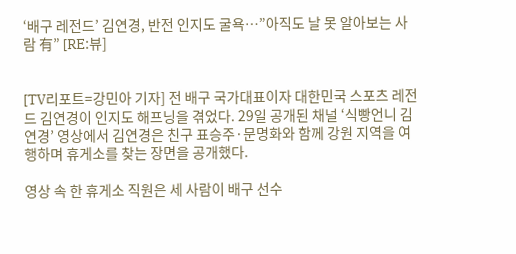‘배구 레전드’ 김연경, 반전 인지도 굴욕…”아직도 날 못 알아보는 사람 有” [RE:뷰]


[TV리포트=강민아 기자] 전 배구 국가대표이자 대한민국 스포츠 레전드 김연경이 인지도 해프닝을 겪었다. 29일 공개된 채널 ‘식빵언니 김연경’ 영상에서 김연경은 친구 표승주·문명화와 함께 강원 지역을 여행하며 휴게소를 찾는 장면을 공개했다.

영상 속 한 휴게소 직원은 세 사람이 배구 선수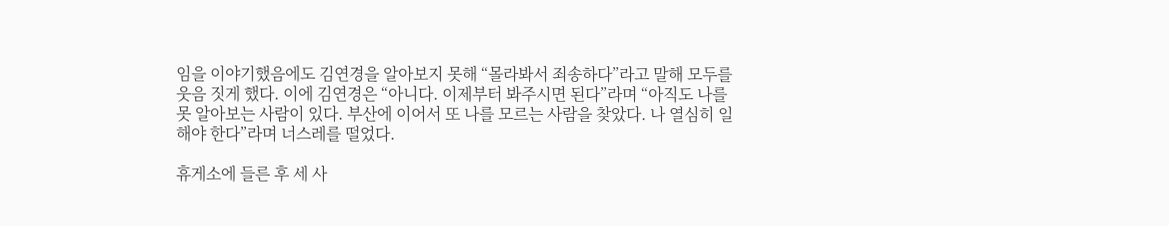임을 이야기했음에도 김연경을 알아보지 못해 “몰라봐서 죄송하다”라고 말해 모두를 웃음 짓게 했다. 이에 김연경은 “아니다. 이제부터 봐주시면 된다”라며 “아직도 나를 못 알아보는 사람이 있다. 부산에 이어서 또 나를 모르는 사람을 찾았다. 나 열심히 일해야 한다”라며 너스레를 떨었다.

휴게소에 들른 후 세 사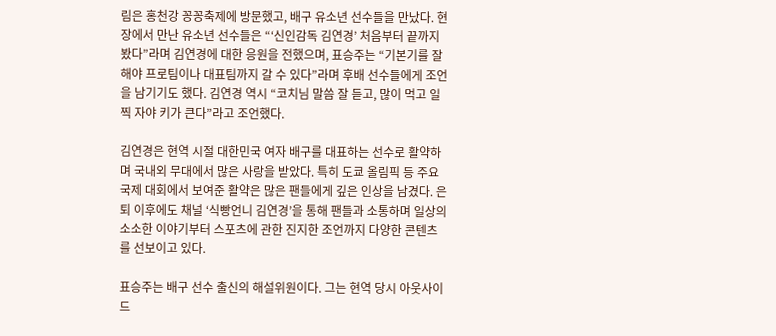림은 홍천강 꽁꽁축제에 방문했고, 배구 유소년 선수들을 만났다. 현장에서 만난 유소년 선수들은 “‘신인감독 김연경’ 처음부터 끝까지 봤다”라며 김연경에 대한 응원을 전했으며, 표승주는 “기본기를 잘해야 프로팀이나 대표팀까지 갈 수 있다”라며 후배 선수들에게 조언을 남기기도 했다. 김연경 역시 “코치님 말씀 잘 듣고, 많이 먹고 일찍 자야 키가 큰다”라고 조언했다.

김연경은 현역 시절 대한민국 여자 배구를 대표하는 선수로 활약하며 국내외 무대에서 많은 사랑을 받았다. 특히 도쿄 올림픽 등 주요 국제 대회에서 보여준 활약은 많은 팬들에게 깊은 인상을 남겼다. 은퇴 이후에도 채널 ‘식빵언니 김연경’을 통해 팬들과 소통하며 일상의 소소한 이야기부터 스포츠에 관한 진지한 조언까지 다양한 콘텐츠를 선보이고 있다.

표승주는 배구 선수 출신의 해설위원이다. 그는 현역 당시 아웃사이드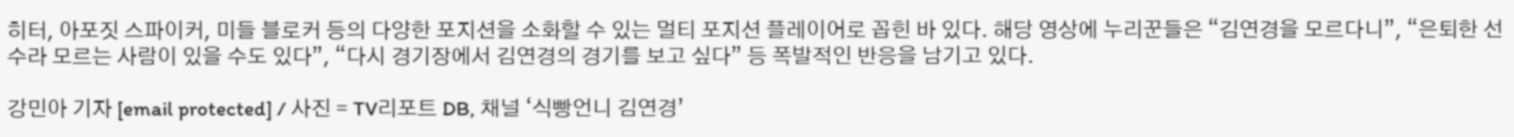히터, 아포짓 스파이커, 미들 블로커 등의 다양한 포지션을 소화할 수 있는 멀티 포지션 플레이어로 꼽힌 바 있다. 해당 영상에 누리꾼들은 “김연경을 모르다니”, “은퇴한 선수라 모르는 사람이 있을 수도 있다”, “다시 경기장에서 김연경의 경기를 보고 싶다” 등 폭발적인 반응을 남기고 있다.

강민아 기자 [email protected] / 사진 = TV리포트 DB, 채널 ‘식빵언니 김연경’